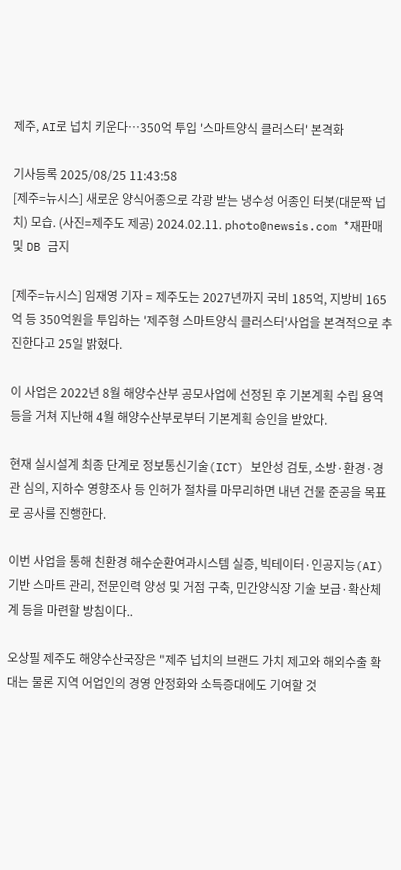제주, AI로 넙치 키운다…350억 투입 '스마트양식 클러스터' 본격화

기사등록 2025/08/25 11:43:58
[제주=뉴시스] 새로운 양식어종으로 각광 받는 냉수성 어종인 터봇(대문짝 넙치) 모습. (사진=제주도 제공) 2024.02.11. photo@newsis.com *재판매 및 DB 금지

[제주=뉴시스] 임재영 기자 = 제주도는 2027년까지 국비 185억, 지방비 165억 등 350억원을 투입하는 '제주형 스마트양식 클러스터'사업을 본격적으로 추진한다고 25일 밝혔다.

이 사업은 2022년 8월 해양수산부 공모사업에 선정된 후 기본계획 수립 용역 등을 거쳐 지난해 4월 해양수산부로부터 기본계획 승인을 받았다.

현재 실시설계 최종 단계로 정보통신기술(ICT) 보안성 검토, 소방·환경·경관 심의, 지하수 영향조사 등 인허가 절차를 마무리하면 내년 건물 준공을 목표로 공사를 진행한다.

이번 사업을 통해 친환경 해수순환여과시스템 실증, 빅테이터·인공지능(AI) 기반 스마트 관리, 전문인력 양성 및 거점 구축, 민간양식장 기술 보급·확산체계 등을 마련할 방침이다..

오상필 제주도 해양수산국장은 "제주 넙치의 브랜드 가치 제고와 해외수출 확대는 물론 지역 어업인의 경영 안정화와 소득증대에도 기여할 것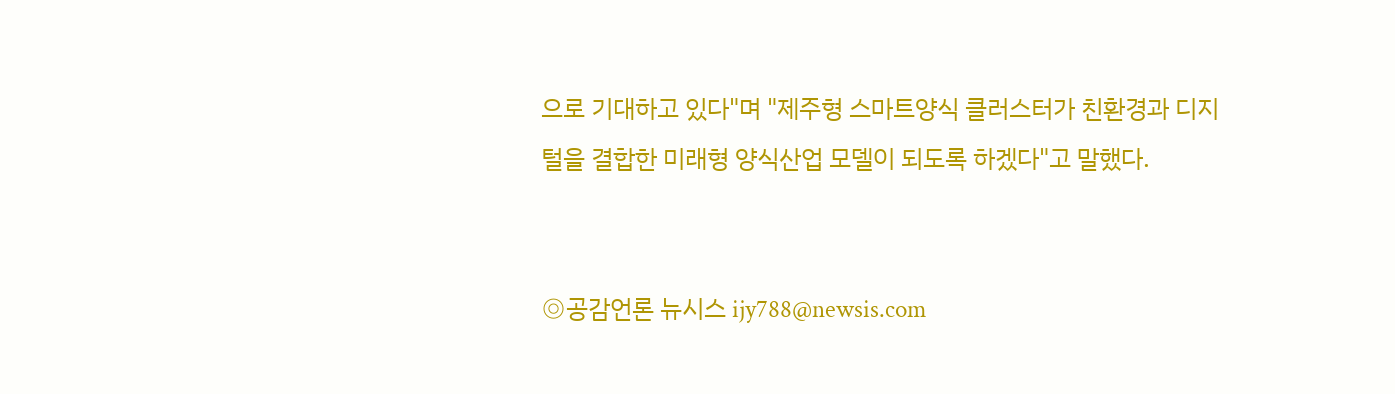으로 기대하고 있다"며 "제주형 스마트양식 클러스터가 친환경과 디지털을 결합한 미래형 양식산업 모델이 되도록 하겠다"고 말했다.


◎공감언론 뉴시스 ijy788@newsis.com